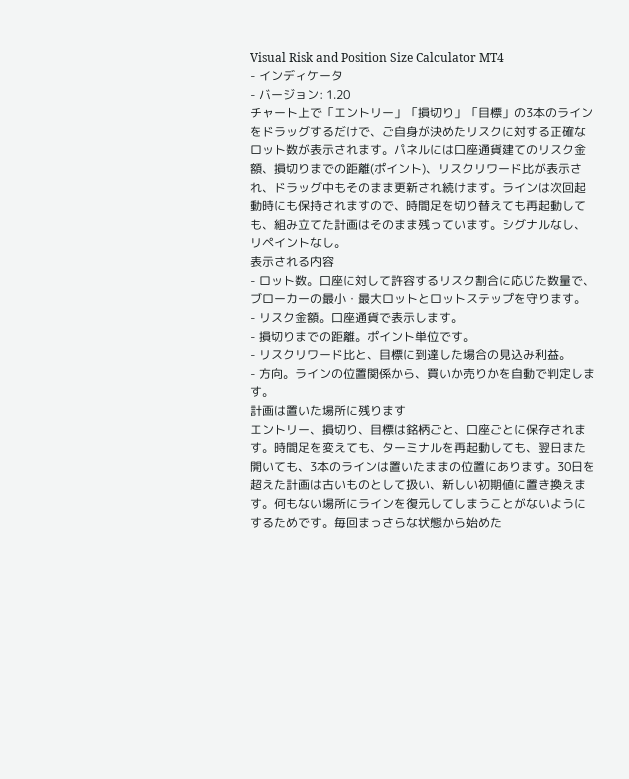Visual Risk and Position Size Calculator MT4
- インディケータ
- バージョン: 1.20
チャート上で「エントリー」「損切り」「目標」の3本のラインをドラッグするだけで、ご自身が決めたリスクに対する正確なロット数が表示されます。パネルには口座通貨建てのリスク金額、損切りまでの距離(ポイント)、リスクリワード比が表示され、ドラッグ中もそのまま更新され続けます。ラインは次回起動時にも保持されますので、時間足を切り替えても再起動しても、組み立てた計画はそのまま残っています。シグナルなし、リペイントなし。
表示される内容
- ロット数。口座に対して許容するリスク割合に応じた数量で、ブローカーの最小・最大ロットとロットステップを守ります。
- リスク金額。口座通貨で表示します。
- 損切りまでの距離。ポイント単位です。
- リスクリワード比と、目標に到達した場合の見込み利益。
- 方向。ラインの位置関係から、買いか売りかを自動で判定します。
計画は置いた場所に残ります
エントリー、損切り、目標は銘柄ごと、口座ごとに保存されます。時間足を変えても、ターミナルを再起動しても、翌日また開いても、3本のラインは置いたままの位置にあります。30日を超えた計画は古いものとして扱い、新しい初期値に置き換えます。何もない場所にラインを復元してしまうことがないようにするためです。毎回まっさらな状態から始めた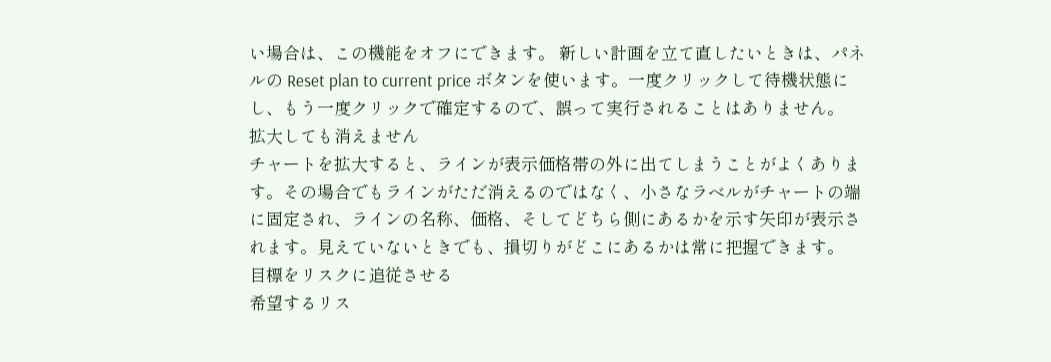い場合は、この機能をオフにできます。 新しい計画を立て直したいときは、パネルの Reset plan to current price ボタンを使います。一度クリックして待機状態にし、もう一度クリックで確定するので、誤って実行されることはありません。
拡大しても消えません
チャートを拡大すると、ラインが表示価格帯の外に出てしまうことがよくあります。その場合でもラインがただ消えるのではなく、小さなラベルがチャートの端に固定され、ラインの名称、価格、そしてどちら側にあるかを示す矢印が表示されます。見えていないときでも、損切りがどこにあるかは常に把握できます。
目標をリスクに追従させる
希望するリス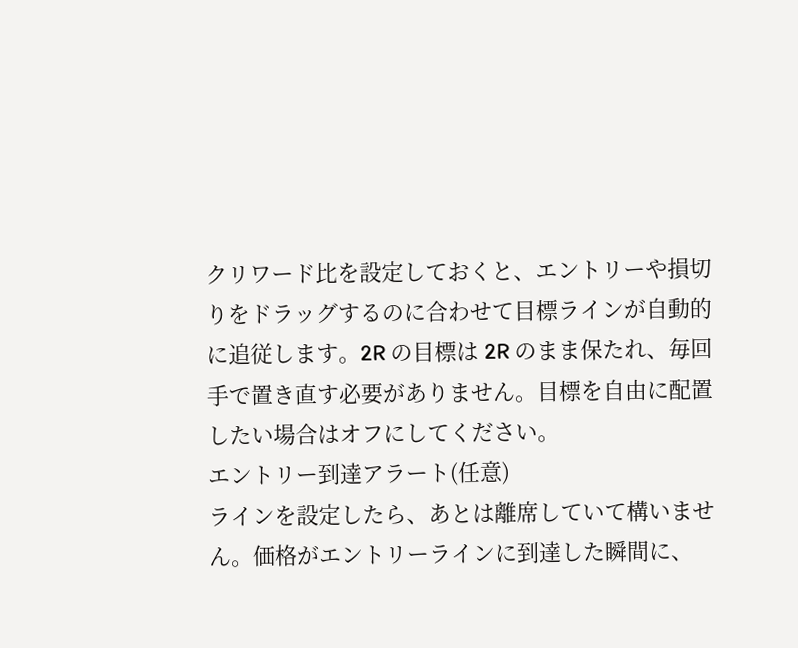クリワード比を設定しておくと、エントリーや損切りをドラッグするのに合わせて目標ラインが自動的に追従します。2R の目標は 2R のまま保たれ、毎回手で置き直す必要がありません。目標を自由に配置したい場合はオフにしてください。
エントリー到達アラート(任意)
ラインを設定したら、あとは離席していて構いません。価格がエントリーラインに到達した瞬間に、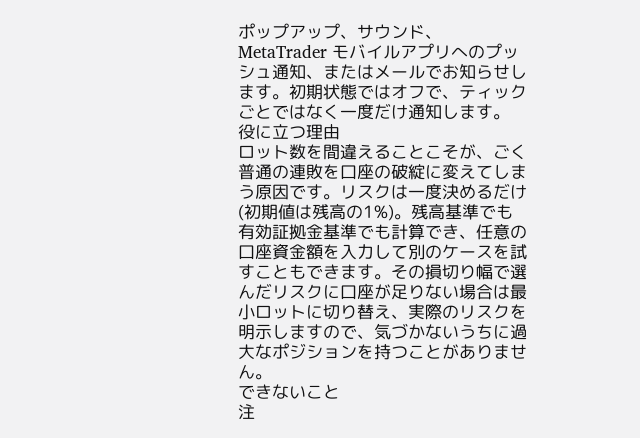ポップアップ、サウンド、MetaTrader モバイルアプリへのプッシュ通知、またはメールでお知らせします。初期状態ではオフで、ティックごとではなく一度だけ通知します。
役に立つ理由
ロット数を間違えることこそが、ごく普通の連敗を口座の破綻に変えてしまう原因です。リスクは一度決めるだけ(初期値は残高の1%)。残高基準でも有効証拠金基準でも計算でき、任意の口座資金額を入力して別のケースを試すこともできます。その損切り幅で選んだリスクに口座が足りない場合は最小ロットに切り替え、実際のリスクを明示しますので、気づかないうちに過大なポジションを持つことがありません。
できないこと
注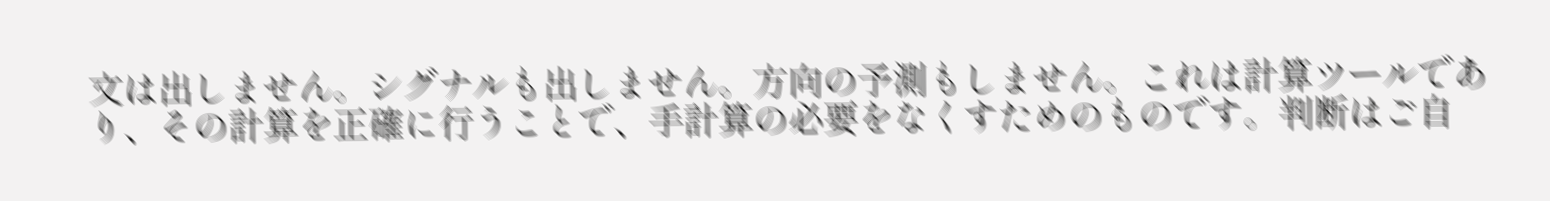文は出しません。シグナルも出しません。方向の予測もしません。これは計算ツールであり、その計算を正確に行うことで、手計算の必要をなくすためのものです。判断はご自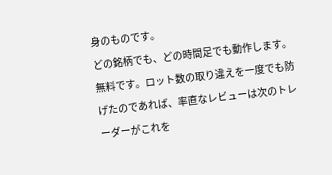身のものです。
どの銘柄でも、どの時間足でも動作します。無料です。ロット数の取り違えを一度でも防げたのであれば、率直なレビューは次のトレーダーがこれを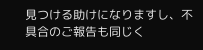見つける助けになりますし、不具合のご報告も同じく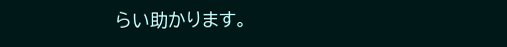らい助かります。